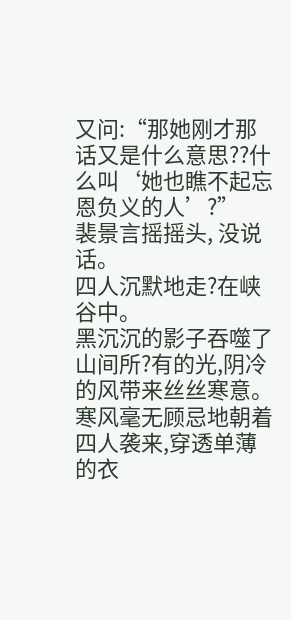又问:“那她刚才那话又是什么意思??什么叫‘她也瞧不起忘恩负义的人’?”
裴景言摇摇头, 没说话。
四人沉默地走?在峡谷中。
黑沉沉的影子吞噬了山间所?有的光,阴冷的风带来丝丝寒意。
寒风毫无顾忌地朝着四人袭来,穿透单薄的衣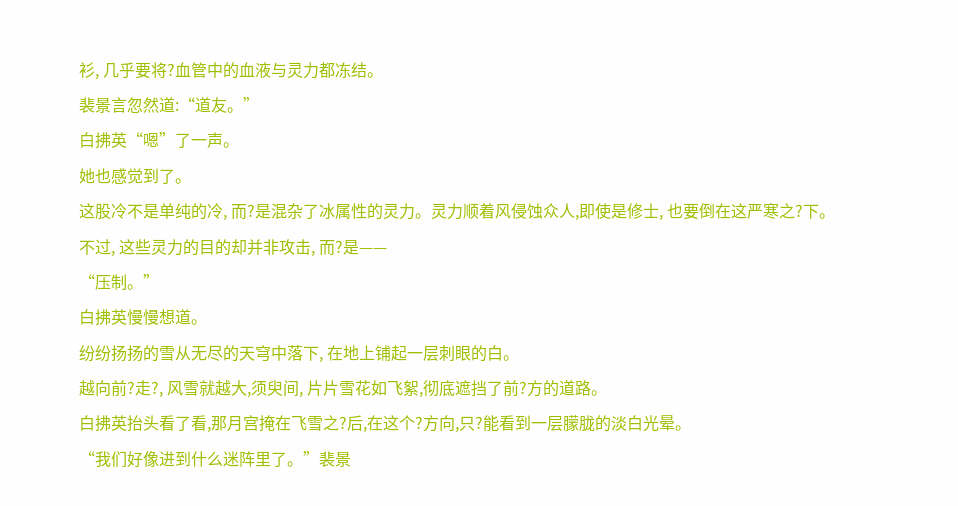衫, 几乎要将?血管中的血液与灵力都冻结。
裴景言忽然道:“道友。”
白拂英“嗯”了一声。
她也感觉到了。
这股冷不是单纯的冷, 而?是混杂了冰属性的灵力。灵力顺着风侵蚀众人,即使是修士, 也要倒在这严寒之?下。
不过, 这些灵力的目的却并非攻击, 而?是——
“压制。”
白拂英慢慢想道。
纷纷扬扬的雪从无尽的天穹中落下, 在地上铺起一层刺眼的白。
越向前?走?, 风雪就越大,须臾间, 片片雪花如飞絮,彻底遮挡了前?方的道路。
白拂英抬头看了看,那月宫掩在飞雪之?后,在这个?方向,只?能看到一层朦胧的淡白光晕。
“我们好像进到什么迷阵里了。”裴景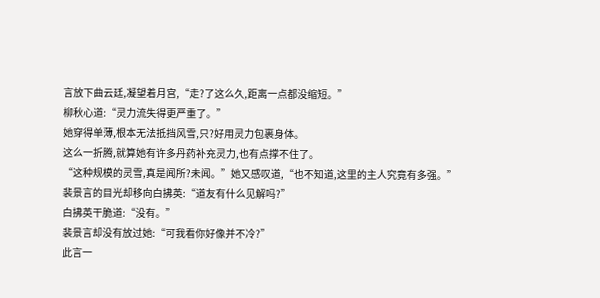言放下曲云廷,凝望着月宫,“走?了这么久,距离一点都没缩短。”
柳秋心道:“灵力流失得更严重了。”
她穿得单薄,根本无法抵挡风雪,只?好用灵力包裹身体。
这么一折腾,就算她有许多丹药补充灵力,也有点撑不住了。
“这种规模的灵雪,真是闻所?未闻。”她又感叹道,“也不知道,这里的主人究竟有多强。”
裴景言的目光却移向白拂英:“道友有什么见解吗?”
白拂英干脆道:“没有。”
裴景言却没有放过她:“可我看你好像并不冷?”
此言一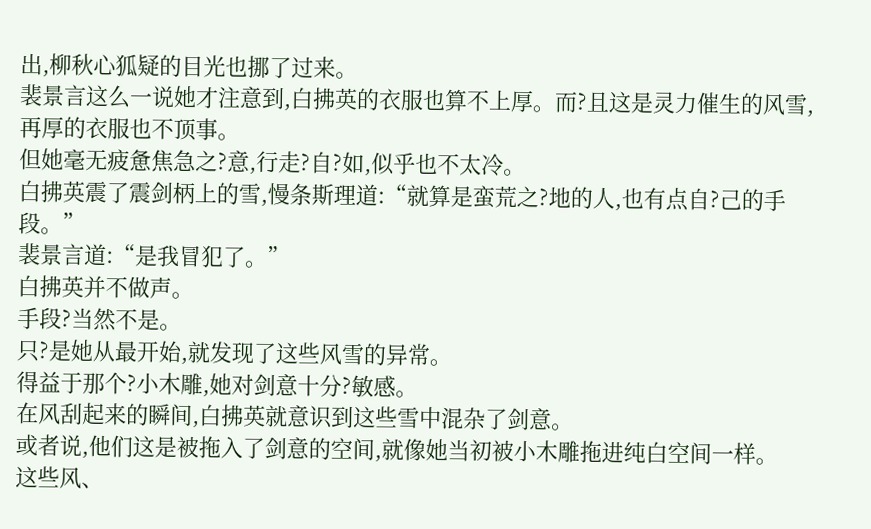出,柳秋心狐疑的目光也挪了过来。
裴景言这么一说她才注意到,白拂英的衣服也算不上厚。而?且这是灵力催生的风雪,再厚的衣服也不顶事。
但她毫无疲惫焦急之?意,行走?自?如,似乎也不太冷。
白拂英震了震剑柄上的雪,慢条斯理道:“就算是蛮荒之?地的人,也有点自?己的手段。”
裴景言道:“是我冒犯了。”
白拂英并不做声。
手段?当然不是。
只?是她从最开始,就发现了这些风雪的异常。
得益于那个?小木雕,她对剑意十分?敏感。
在风刮起来的瞬间,白拂英就意识到这些雪中混杂了剑意。
或者说,他们这是被拖入了剑意的空间,就像她当初被小木雕拖进纯白空间一样。
这些风、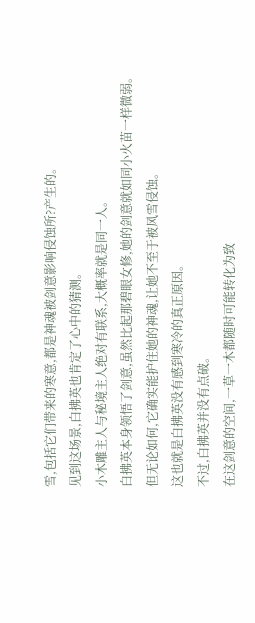雪,包括它们带来的寒意,都是神魂被剑意影响侵蚀所?产生的。
见到这场景,白拂英也肯定了心中的猜测。
小木雕主人与秘境主人绝对有联系,大概率就是同一人。
白拂英本身领悟了剑意,虽然比起那碧眼女修,她的剑意就如同小火苗一样微弱。
但无论如何,它确实能护住她的神魂,让她不至于被风雪侵蚀。
这也就是白拂英没有感到寒冷的真正原因。
不过,白拂英并没有点破。
在这剑意的空间,一草一木都随时可能转化为致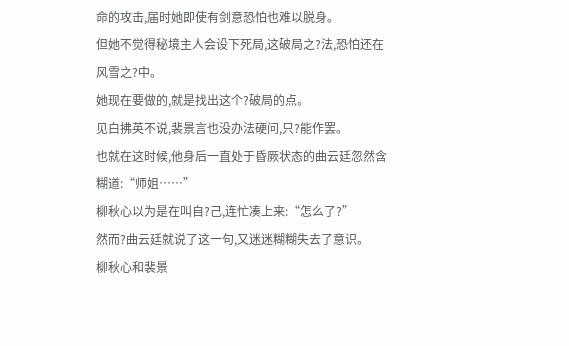命的攻击,届时她即使有剑意恐怕也难以脱身。
但她不觉得秘境主人会设下死局,这破局之?法,恐怕还在风雪之?中。
她现在要做的,就是找出这个?破局的点。
见白拂英不说,裴景言也没办法硬问,只?能作罢。
也就在这时候,他身后一直处于昏厥状态的曲云廷忽然含糊道:“师姐……”
柳秋心以为是在叫自?己,连忙凑上来:“怎么了?”
然而?曲云廷就说了这一句,又迷迷糊糊失去了意识。
柳秋心和裴景